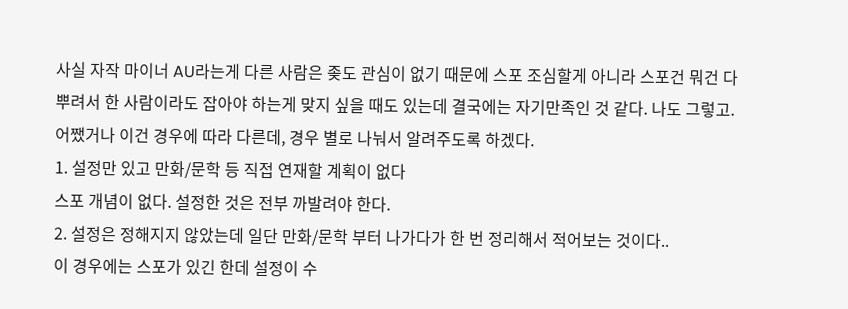사실 자작 마이너 AU라는게 다른 사람은 좆도 관심이 없기 때문에 스포 조심할게 아니라 스포건 뭐건 다 뿌려서 한 사람이라도 잡아야 하는게 맞지 싶을 때도 있는데 결국에는 자기만족인 것 같다. 나도 그렇고.
어쨌거나 이건 경우에 따라 다른데, 경우 별로 나눠서 알려주도록 하겠다.
1. 설정만 있고 만화/문학 등 직접 연재할 계획이 없다
스포 개념이 없다. 설정한 것은 전부 까발려야 한다.
2. 설정은 정해지지 않았는데 일단 만화/문학 부터 나가다가 한 번 정리해서 적어보는 것이다..
이 경우에는 스포가 있긴 한데 설정이 수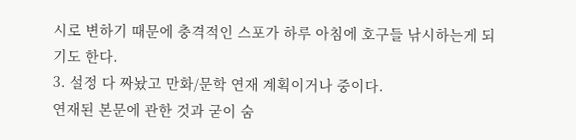시로 변하기 때문에 충격적인 스포가 하루 아침에 호구들 낚시하는게 되기도 한다.
3. 설정 다 짜놨고 만화/문학 연재 계획이거나 중이다.
연재된 본문에 관한 것과 굳이 숨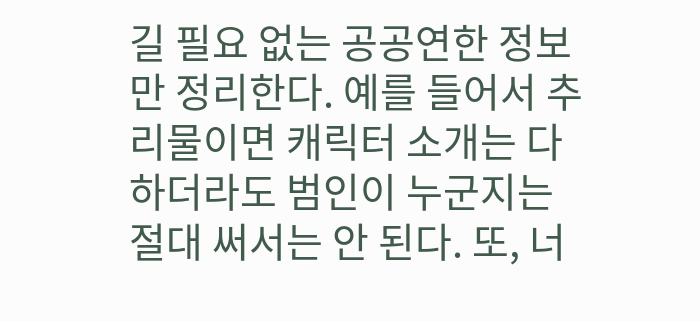길 필요 없는 공공연한 정보만 정리한다. 예를 들어서 추리물이면 캐릭터 소개는 다 하더라도 범인이 누군지는 절대 써서는 안 된다. 또, 너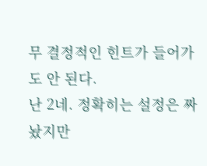무 결정적인 힌트가 들어가도 안 된다.
난 2네. 정확히는 설정은 짜놨지만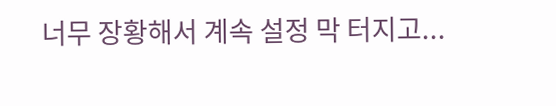너무 장황해서 계속 설정 막 터지고...